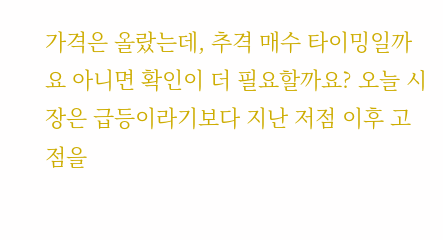가격은 올랐는데, 추격 매수 타이밍일까요 아니면 확인이 더 필요할까요? 오늘 시장은 급등이라기보다 지난 저점 이후 고점을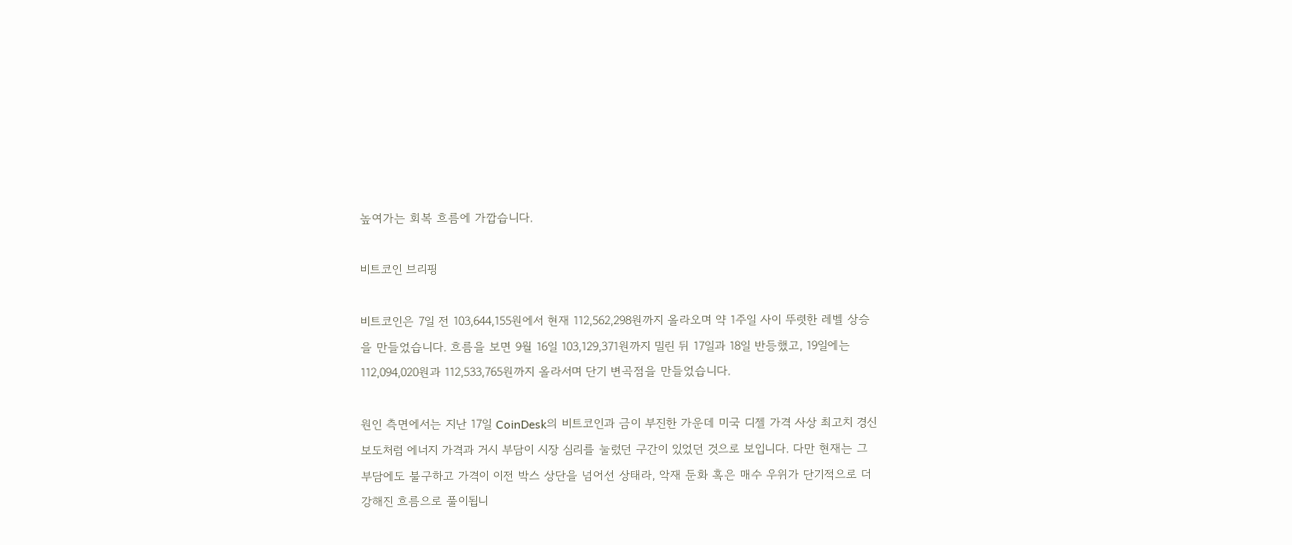높여가는 회복 흐름에 가깝습니다.

비트코인 브리핑

비트코인은 7일 전 103,644,155원에서 현재 112,562,298원까지 올라오며 약 1주일 사이 뚜렷한 레벨 상승을 만들었습니다. 흐름을 보면 9월 16일 103,129,371원까지 밀린 뒤 17일과 18일 반등했고, 19일에는 112,094,020원과 112,533,765원까지 올라서며 단기 변곡점을 만들었습니다.

원인 측면에서는 지난 17일 CoinDesk의 비트코인과 금이 부진한 가운데 미국 디젤 가격 사상 최고치 경신 보도처럼 에너지 가격과 거시 부담이 시장 심리를 눌렀던 구간이 있었던 것으로 보입니다. 다만 현재는 그 부담에도 불구하고 가격이 이전 박스 상단을 넘어선 상태라, 악재 둔화 혹은 매수 우위가 단기적으로 더 강해진 흐름으로 풀이됩니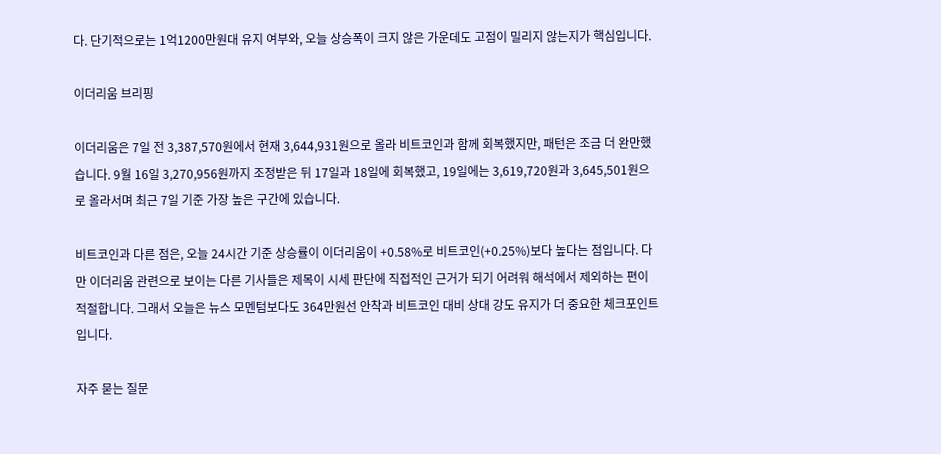다. 단기적으로는 1억1200만원대 유지 여부와, 오늘 상승폭이 크지 않은 가운데도 고점이 밀리지 않는지가 핵심입니다.

이더리움 브리핑

이더리움은 7일 전 3,387,570원에서 현재 3,644,931원으로 올라 비트코인과 함께 회복했지만, 패턴은 조금 더 완만했습니다. 9월 16일 3,270,956원까지 조정받은 뒤 17일과 18일에 회복했고, 19일에는 3,619,720원과 3,645,501원으로 올라서며 최근 7일 기준 가장 높은 구간에 있습니다.

비트코인과 다른 점은, 오늘 24시간 기준 상승률이 이더리움이 +0.58%로 비트코인(+0.25%)보다 높다는 점입니다. 다만 이더리움 관련으로 보이는 다른 기사들은 제목이 시세 판단에 직접적인 근거가 되기 어려워 해석에서 제외하는 편이 적절합니다. 그래서 오늘은 뉴스 모멘텀보다도 364만원선 안착과 비트코인 대비 상대 강도 유지가 더 중요한 체크포인트입니다.

자주 묻는 질문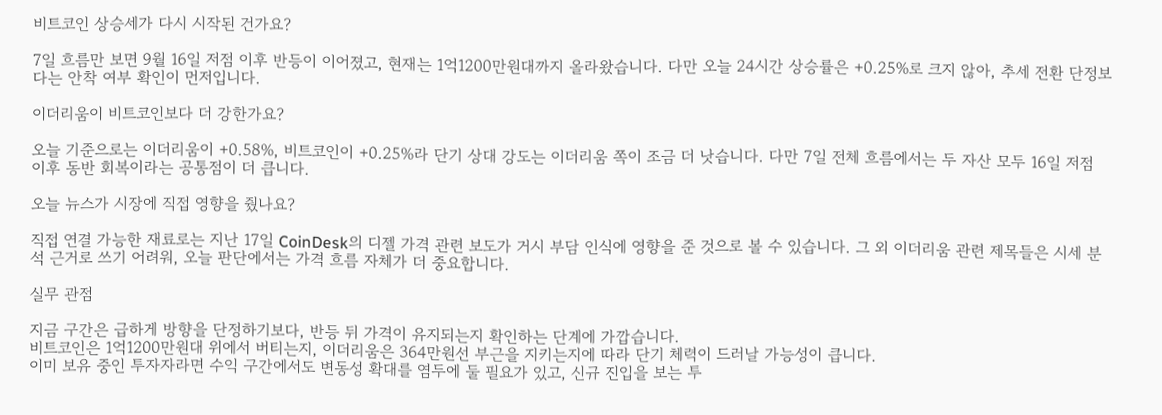비트코인 상승세가 다시 시작된 건가요?

7일 흐름만 보면 9월 16일 저점 이후 반등이 이어졌고, 현재는 1억1200만원대까지 올라왔습니다. 다만 오늘 24시간 상승률은 +0.25%로 크지 않아, 추세 전환 단정보다는 안착 여부 확인이 먼저입니다.

이더리움이 비트코인보다 더 강한가요?

오늘 기준으로는 이더리움이 +0.58%, 비트코인이 +0.25%라 단기 상대 강도는 이더리움 쪽이 조금 더 낫습니다. 다만 7일 전체 흐름에서는 두 자산 모두 16일 저점 이후 동반 회복이라는 공통점이 더 큽니다.

오늘 뉴스가 시장에 직접 영향을 줬나요?

직접 연결 가능한 재료로는 지난 17일 CoinDesk의 디젤 가격 관련 보도가 거시 부담 인식에 영향을 준 것으로 볼 수 있습니다. 그 외 이더리움 관련 제목들은 시세 분석 근거로 쓰기 어려워, 오늘 판단에서는 가격 흐름 자체가 더 중요합니다.

실무 관점

지금 구간은 급하게 방향을 단정하기보다, 반등 뒤 가격이 유지되는지 확인하는 단계에 가깝습니다.
비트코인은 1억1200만원대 위에서 버티는지, 이더리움은 364만원선 부근을 지키는지에 따라 단기 체력이 드러날 가능성이 큽니다.
이미 보유 중인 투자자라면 수익 구간에서도 변동성 확대를 염두에 둘 필요가 있고, 신규 진입을 보는 투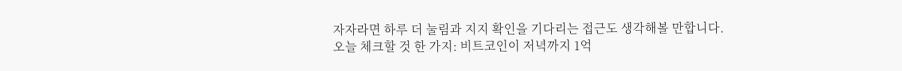자자라면 하루 더 눌림과 지지 확인을 기다리는 접근도 생각해볼 만합니다.
오늘 체크할 것 한 가지: 비트코인이 저녁까지 1억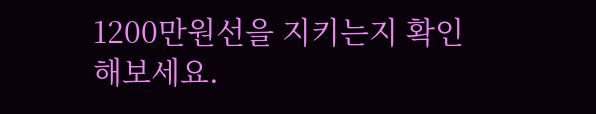1200만원선을 지키는지 확인해보세요.